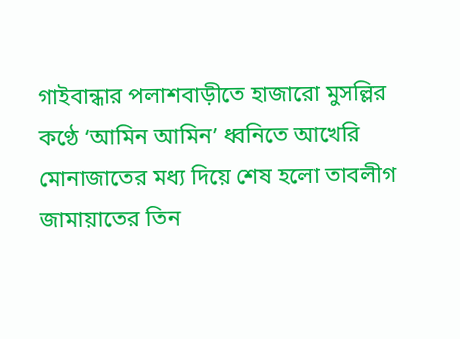গাইবান্ধার পলাশবাড়ীতে হাজারো মুসল্লির কণ্ঠে ‘আমিন আমিন’ ধ্বনিতে আখেরি মোনাজাতের মধ্য দিয়ে শেষ হলো তাবলীগ জামায়াতের তিন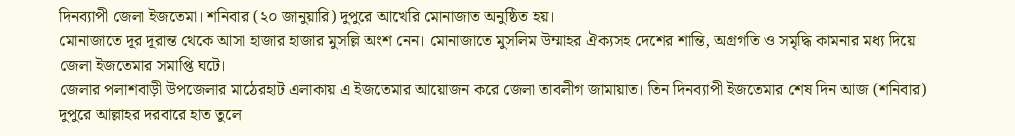দিনব্যাপী জেলা ইজতেমা। শনিবার (২০ জানুয়ারি) দুপুরে আখেরি মোনাজাত অনুষ্ঠিত হয়।
মোনাজাতে দূর দূরান্ত থেকে আসা হাজার হাজার মুসল্লি অংশ নেন। মোনাজাতে মুসলিম উম্মাহর ঐক্যসহ দেশের শান্তি, অগ্রগতি ও সমৃদ্ধি কামনার মধ্য দিয়ে জেলা ইজতেমার সমাপ্তি ঘটে।
জেলার পলাশবাড়ী উপজেলার মাঠেরহাট এলাকায় এ ইজতেমার আয়োজন করে জেলা তাবলীগ জামায়াত। তিন দিনব্যাপী ইজতেমার শেষ দিন আজ (শনিবার) দুপুরে আল্লাহর দরবারে হাত তুলে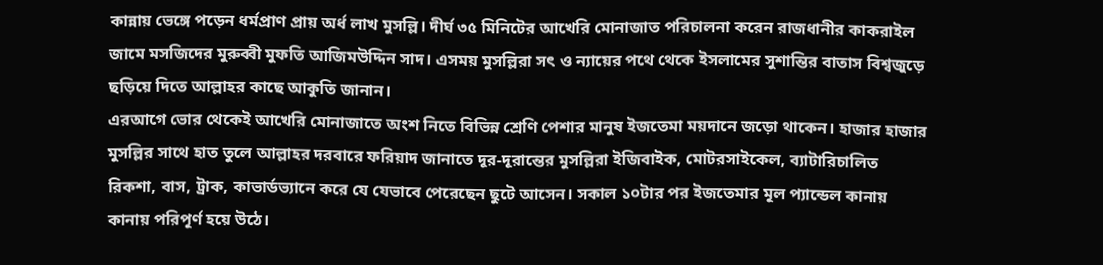কান্নায় ভেঙ্গে পড়েন ধর্মপ্রাণ প্রায় অর্ধ লাখ মুসল্লি। দীর্ঘ ৩৫ মিনিটের আখেরি মোনাজাত পরিচালনা করেন রাজধানীর কাকরাইল জামে মসজিদের মুরুব্বী মুফতি আজিমউদ্দিন সাদ। এসময় মুসল্লিরা সৎ ও ন্যায়ের পথে থেকে ইসলামের সুশান্তির বাতাস বিশ্বজুড়ে ছড়িয়ে দিতে আল্লাহর কাছে আকুতি জানান।
এরআগে ভোর থেকেই আখেরি মোনাজাতে অংশ নিতে বিভিন্ন শ্রেণি পেশার মানুষ ইজতেমা ময়দানে জড়ো থাকেন। হাজার হাজার মুসল্লির সাথে হাত তুলে আল্লাহর দরবারে ফরিয়াদ জানাতে দূর-দূরান্তের মুসল্লিরা ইজিবাইক, মোটরসাইকেল, ব্যাটারিচালিত রিকশা, বাস, ট্রাক, কাভার্ডভ্যানে করে যে যেভাবে পেরেছেন ছুটে আসেন। সকাল ১০টার পর ইজতেমার মূল প্যান্ডেল কানায় কানায় পরিপূর্ণ হয়ে উঠে।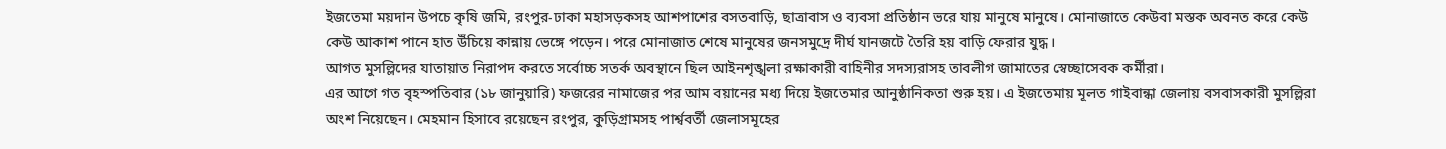ইজতেমা ময়দান উপচে কৃষি জমি, রংপুর-ঢাকা মহাসড়কসহ আশপাশের বসতবাড়ি, ছাত্রাবাস ও ব্যবসা প্রতিষ্ঠান ভরে যায় মানুষে মানুষে। মোনাজাতে কেউবা মস্তক অবনত করে কেউ কেউ আকাশ পানে হাত উঁচিয়ে কান্নায় ভেঙ্গে পড়েন। পরে মোনাজাত শেষে মানুষের জনসমুদ্রে দীর্ঘ যানজটে তৈরি হয় বাড়ি ফেরার যুদ্ধ।
আগত মুসল্লিদের যাতায়াত নিরাপদ করতে সর্বোচ্চ সতর্ক অবস্থানে ছিল আইনশৃঙ্খলা রক্ষাকারী বাহিনীর সদস্যরাসহ তাবলীগ জামাতের স্বেচ্ছাসেবক কর্মীরা।
এর আগে গত বৃহস্পতিবার (১৮ জানুয়ারি) ফজরের নামাজের পর আম বয়ানের মধ্য দিয়ে ইজতেমার আনুষ্ঠানিকতা শুরু হয়। এ ইজতেমায় মূলত গাইবান্ধা জেলায় বসবাসকারী মুসল্লিরা অংশ নিয়েছেন। মেহমান হিসাবে রয়েছেন রংপুর, কুড়িগ্রামসহ পার্শ্ববর্তী জেলাসমূহের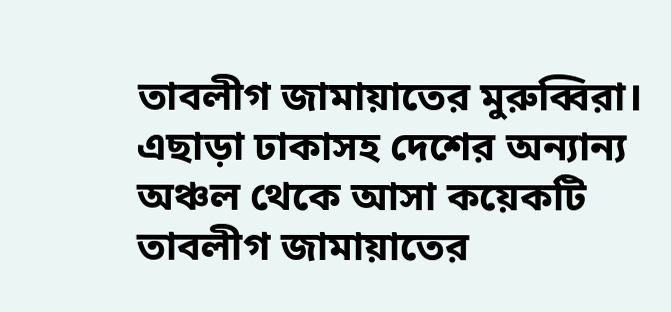তাবলীগ জামায়াতের মুরুব্বিরা। এছাড়া ঢাকাসহ দেশের অন্যান্য অঞ্চল থেকে আসা কয়েকটি তাবলীগ জামায়াতের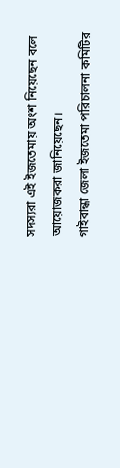সদস্যরা এই ইজতেমায় অংশ নিয়েছেন বলে আয়োজকরা জানিয়েছেন।
গাইবান্ধা জেলা ইজতেমা পরিচালনা কমিটির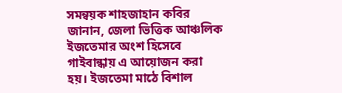সমন্বয়ক শাহজাহান কবির জানান, জেলা ভিত্তিক আঞ্চলিক ইজতেমার অংশ হিসেবে গাইবান্ধায় এ আয়োজন করা হয়। ইজতেমা মাঠে বিশাল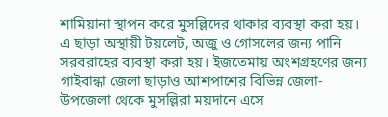শামিয়ানা স্থাপন করে মুসল্লিদের থাকার ব্যবস্থা করা হয়। এ ছাড়া অস্থায়ী টয়লেট, অজু ও গোসলের জন্য পানি সরবরাহের ব্যবস্থা করা হয়। ইজতেমায় অংশগ্রহণের জন্য গাইবান্ধা জেলা ছাড়াও আশপাশের বিভিন্ন জেলা-উপজেলা থেকে মুসল্লিরা ময়দানে এসে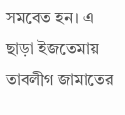সমবেত হন। এ ছাড়া ইজতেমায় তাবলীগ জামাতের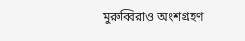মুরুব্বিরাও অংশগ্রহণ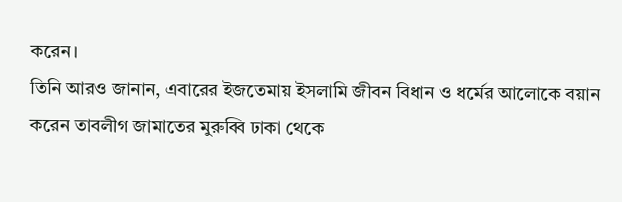করেন।
তিনি আরও জানান, এবারের ইজতেমায় ইসলামি জীবন বিধান ও ধর্মের আলোকে বয়ান করেন তাবলীগ জামাতের মুরুব্বি ঢাকা থেকে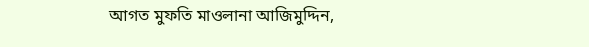আগত মুফতি মাওলানা আজিমুদ্দিন,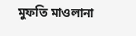মুফতি মাওলানা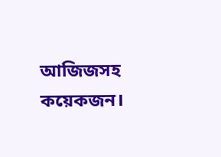আজিজসহ কয়েকজন।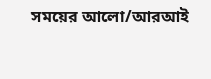সময়ের আলো/আরআই